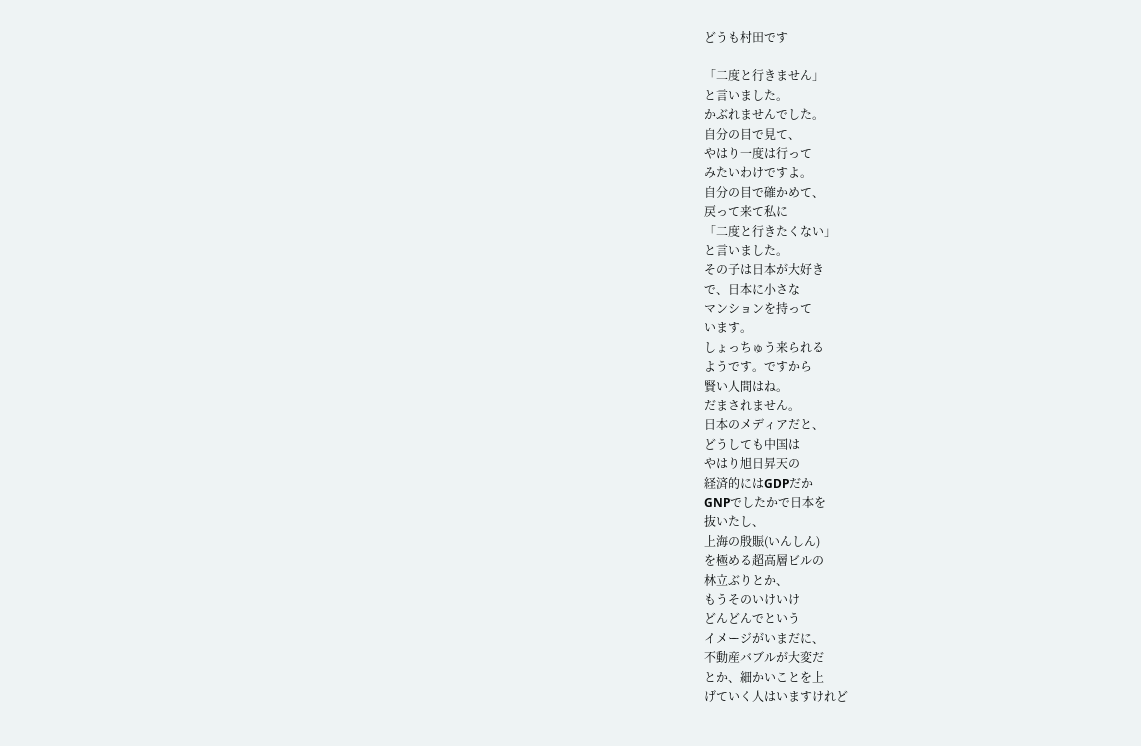どうも村田です

「二度と行きません」
と言いました。
かぶれませんでした。
自分の目で見て、
やはり一度は行って
みたいわけですよ。
自分の目で確かめて、
戻って来て私に
「二度と行きたくない」
と言いました。
その子は日本が大好き
で、日本に小さな
マンションを持って
います。
しょっちゅう来られる
ようです。ですから
賢い人間はね。
だまされません。
日本のメディアだと、
どうしても中国は
やはり旭日昇天の
経済的にはGDPだか
GNPでしたかで日本を
抜いたし、
上海の殷賑(いんしん)
を極める超高層ビルの
林立ぶりとか、
もうそのいけいけ
どんどんでという
イメージがいまだに、
不動産バブルが大変だ
とか、細かいことを上
げていく人はいますけれど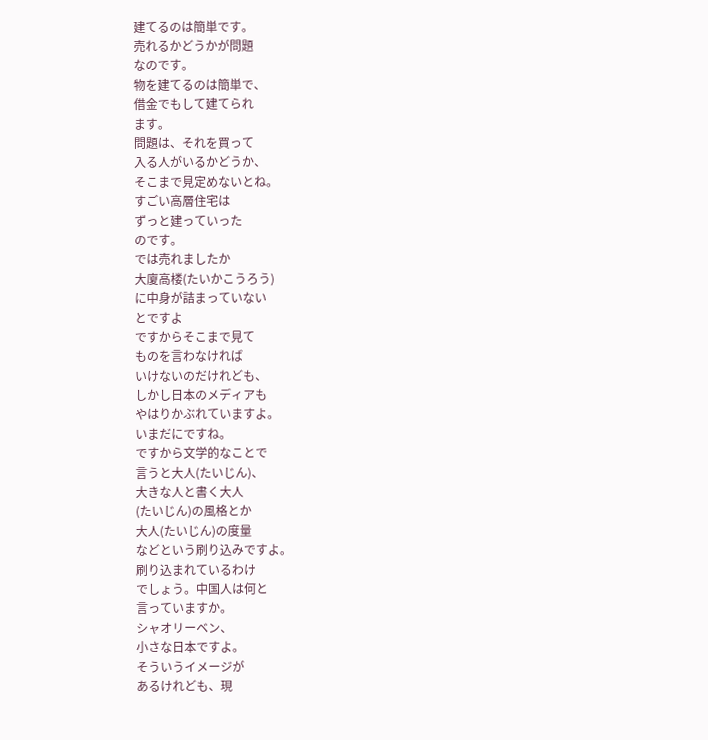建てるのは簡単です。
売れるかどうかが問題
なのです。
物を建てるのは簡単で、
借金でもして建てられ
ます。
問題は、それを買って
入る人がいるかどうか、
そこまで見定めないとね。
すごい高層住宅は
ずっと建っていった
のです。
では売れましたか
大廈高楼(たいかこうろう)
に中身が詰まっていない
とですよ
ですからそこまで見て
ものを言わなければ
いけないのだけれども、
しかし日本のメディアも
やはりかぶれていますよ。
いまだにですね。
ですから文学的なことで
言うと大人(たいじん)、
大きな人と書く大人
(たいじん)の風格とか
大人(たいじん)の度量
などという刷り込みですよ。
刷り込まれているわけ
でしょう。中国人は何と
言っていますか。
シャオリーベン、
小さな日本ですよ。
そういうイメージが
あるけれども、現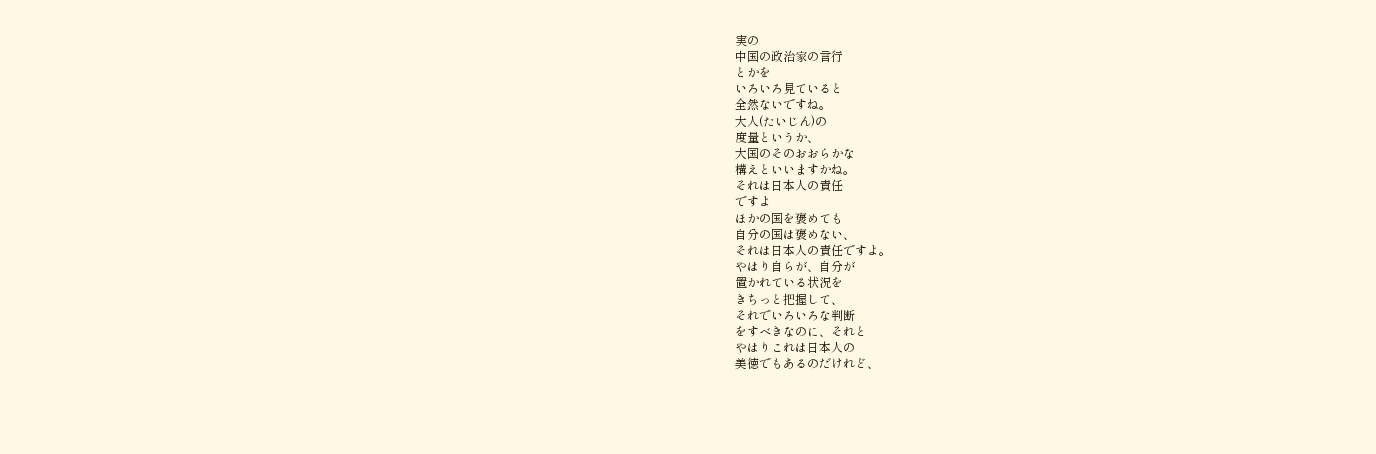実の
中国の政治家の言行
とかを
いろいろ見ていると
全然ないですね。
大人(たいじん)の
度量というか、
大国のそのおおらかな
構えといいますかね。
それは日本人の責任
ですよ
ほかの国を褒めても
自分の国は褒めない、
それは日本人の責任ですよ。
やはり自らが、自分が
置かれている状況を
きちっと把握して、
それでいろいろな判断
をすべきなのに、それと
やはりこれは日本人の
美徳でもあるのだけれど、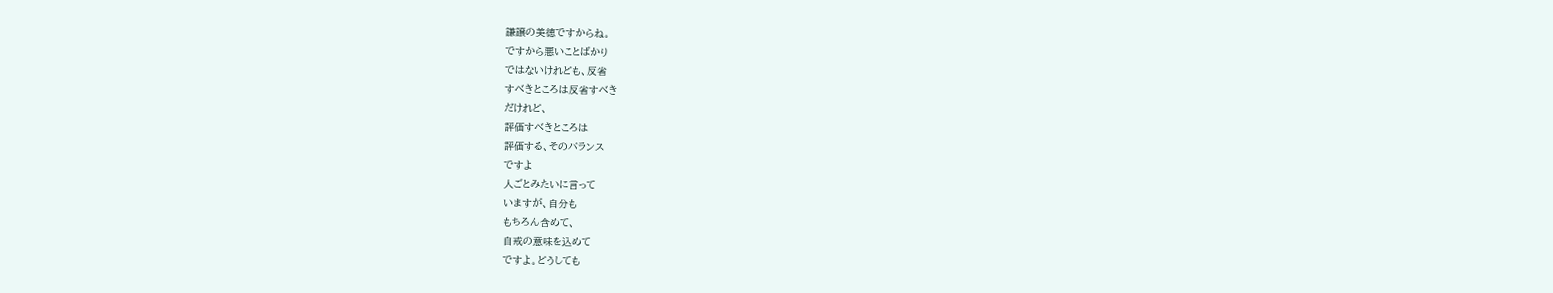謙譲の美徳ですからね。
ですから悪いことばかり
ではないけれども、反省
すべきところは反省すべき
だけれど、
評価すべきところは
評価する、そのバランス
ですよ
人ごとみたいに言って
いますが、自分も
もちろん含めて、
自戒の意味を込めて
ですよ。どうしても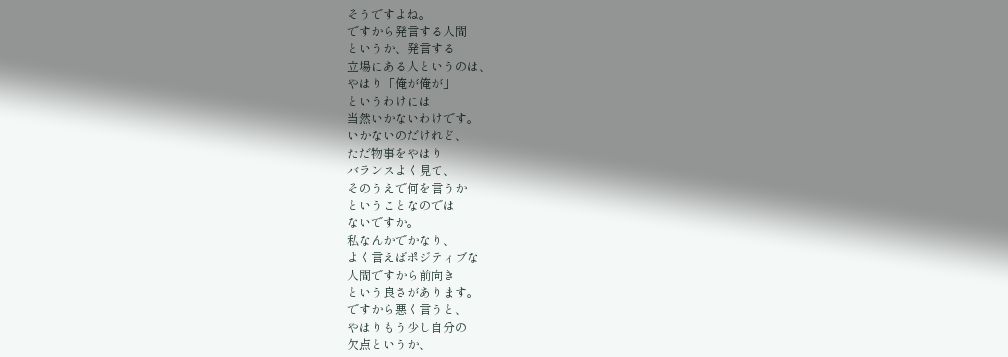そうですよね。
ですから発言する人間
というか、発言する
立場にある人というのは、
やはり「俺が俺が」
というわけには
当然いかないわけです。
いかないのだけれど、
ただ物事をやはり
バランスよく見て、
そのうえで何を言うか
ということなのでは
ないですか。
私なんかでかなり、
よく言えばポジティブな
人間ですから前向き
という良さがあります。
ですから悪く言うと、
やはりもう少し自分の
欠点というか、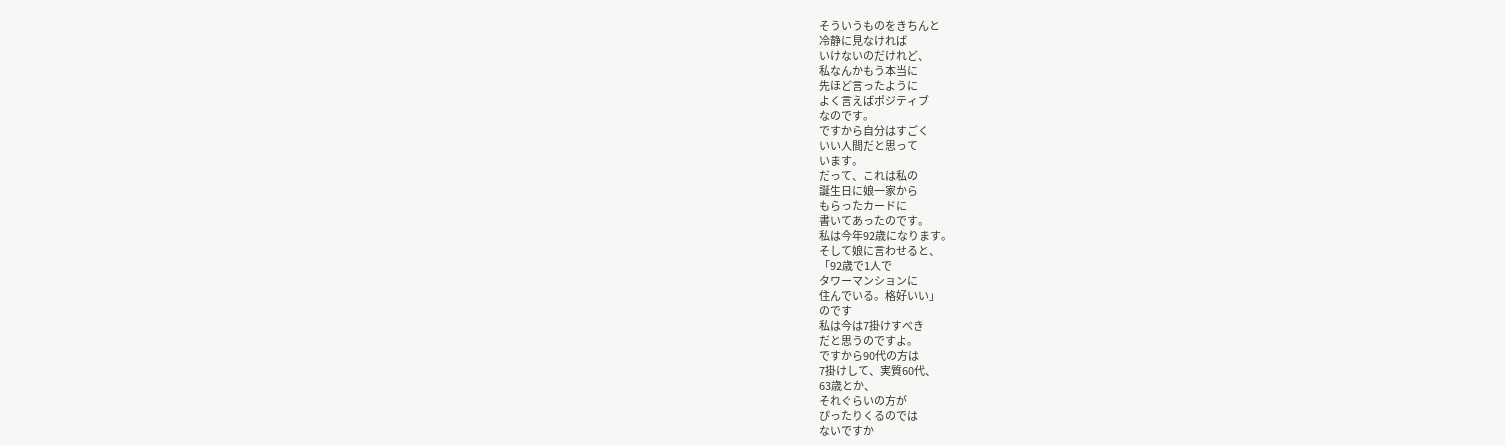そういうものをきちんと
冷静に見なければ
いけないのだけれど、
私なんかもう本当に
先ほど言ったように
よく言えばポジティブ
なのです。
ですから自分はすごく
いい人間だと思って
います。
だって、これは私の
誕生日に娘一家から
もらったカードに
書いてあったのです。
私は今年92歳になります。
そして娘に言わせると、
「92歳で1人で
タワーマンションに
住んでいる。格好いい」
のです
私は今は7掛けすべき
だと思うのですよ。
ですから90代の方は
7掛けして、実質60代、
63歳とか、
それぐらいの方が
ぴったりくるのでは
ないですか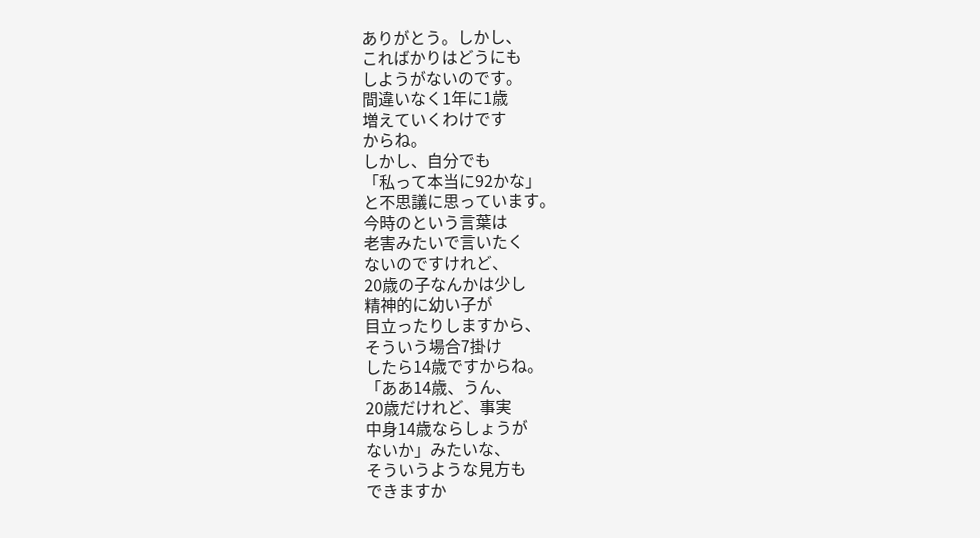ありがとう。しかし、
こればかりはどうにも
しようがないのです。
間違いなく1年に1歳
増えていくわけです
からね。
しかし、自分でも
「私って本当に92かな」
と不思議に思っています。
今時のという言葉は
老害みたいで言いたく
ないのですけれど、
20歳の子なんかは少し
精神的に幼い子が
目立ったりしますから、
そういう場合7掛け
したら14歳ですからね。
「ああ14歳、うん、
20歳だけれど、事実
中身14歳ならしょうが
ないか」みたいな、
そういうような見方も
できますか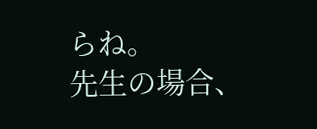らね。
先生の場合、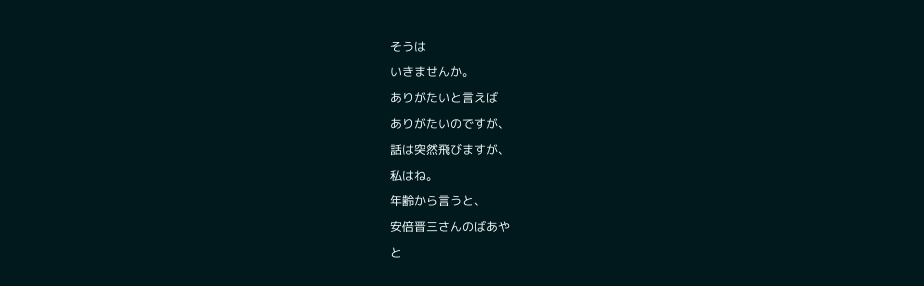そうは
いきませんか。
ありがたいと言えば
ありがたいのですが、
話は突然飛びますが、
私はね。
年齢から言うと、
安倍晋三さんのばあや
と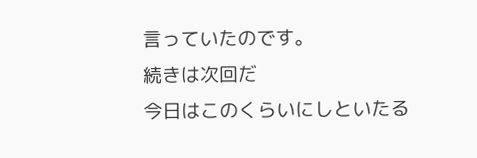言っていたのです。
続きは次回だ
今日はこのくらいにしといたる